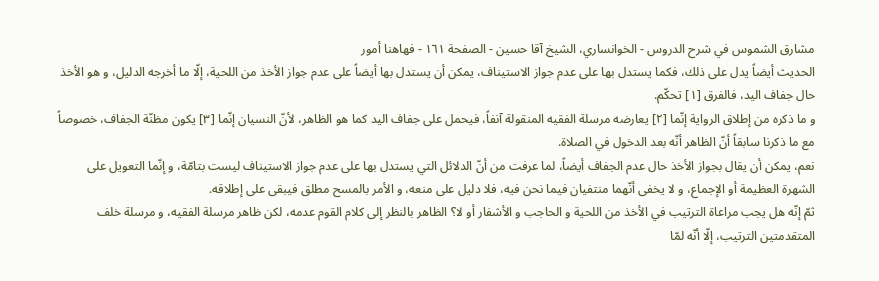مشارق الشموس في شرح الدروس - الخوانساري، الشيخ آقا حسين - الصفحة ١٦١ - فهاهنا أمور
الحديث أيضاً يدل على ذلك، فكما يستدل بها على عدم جواز الاستيناف، يمكن أن يستدل بها أيضاً على عدم جواز الأخذ من اللحية، إلّا ما أخرجه الدليل، و هو الأخذ حال جفاف اليد، فالفرق [١] تحكّم.
و ما ذكره من إطلاق الرواية إنّما [٢] يعارضه مرسلة الفقيه المنقولة آنفاً، فيحمل على جفاف اليد كما هو الظاهر، لأنّ النسيان إنّما [٣] يكون مظنّة الجفاف، خصوصاً مع ما ذكرنا سابقاً أنّ الظاهر أنّه بعد الدخول في الصلاة.
نعم، يمكن أن يقال بجواز الأخذ حال عدم الجفاف أيضاً، لما عرفت من أنّ الدلائل التي يستدل بها على عدم جواز الاستيناف ليست بتامّة، و إنّما التعويل على الشهرة العظيمة أو الإجماع، و لا يخفى أنّهما منتفيان فيما نحن فيه، فلا دليل على منعه، و الأمر بالمسح مطلق فيبقى على إطلاقه.
ثمّ إنّه هل يجب مراعاة الترتيب في الأخذ من اللحية و الحاجب و الأشفار أو لا؟ الظاهر بالنظر إلى كلام القوم عدمه، لكن ظاهر مرسلة الفقيه، و مرسلة خلف المتقدمتين الترتيب، إلّا أنّه لمّا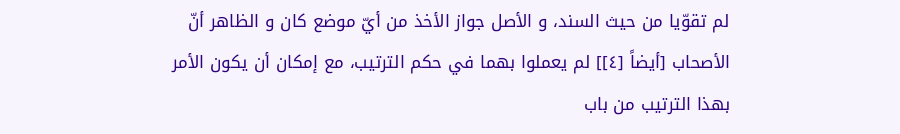لم تقوّيا من حيث السند، و الأصل جواز الأخذ من أيّ موضع كان و الظاهر أنّ الأصحاب [أيضاً [٤]] لم يعملوا بهما في حكم الترتيب، مع إمكان أن يكون الأمر بهذا الترتيب من باب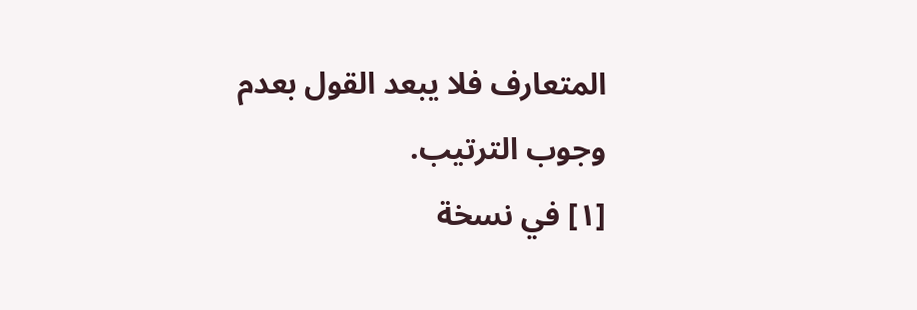المتعارف فلا يبعد القول بعدم وجوب الترتيب.
[١] في نسخة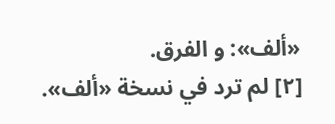«ألف»: و الفرق.
[٢] لم ترد في نسخة «ألف».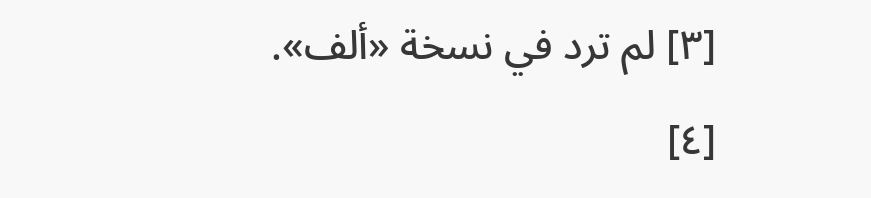[٣] لم ترد في نسخة «ألف».
[٤]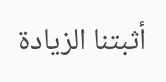أثبتنا الزيادة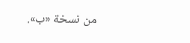من نسخة «ب».